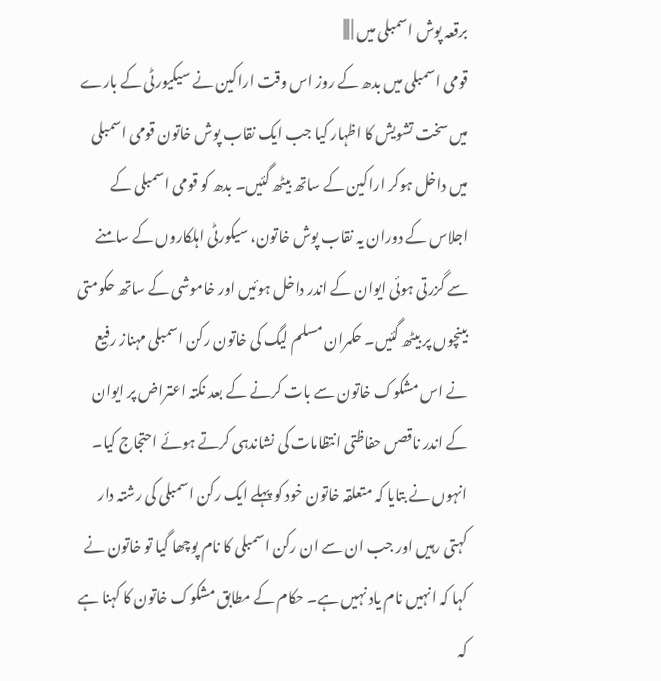برقعہ پوش اسمبلی میں | |||
قومی اسمبلی میں بدھ کے روز اس وقت اراکین نے سیکیورٹی کے بارے میں سخت تشویش کا اظہار کیا جب ایک نقاب پوش خاتون قومی اسمبلی میں داخل ہوکر اراکین کے ساتھ بیٹھ گئیں۔ بدھ کو قومی اسمبلی کے اجلاس کے دوران یہ نقاب پوش خاتون، سیکورٹی اہلکاروں کے سامنے سے گزرتی ہوئی ایوان کے اندر داخل ہوئیں اور خاموشی کے ساتھ حکومتی بینچوں پر بیٹھ گئیں۔ حکمران مسلم لیگ کی خاتون رکن اسمبلی مہناز رفیع نے اس مشکوک خاتون سے بات کرنے کے بعد نکتہ اعتراض پر ایوان کے اندر ناقصں حفاظتی انتظامات کی نشاندہی کرتے ہوئے احتجاج کیا۔ انہوں نے بتایا کہ متعلقہ خاتون خود کو پہلے ایک رکن اسمبلی کی رشتہ دار کہتی رہیں اور جب ان سے ان رکن اسمبلی کا نام پوچھا گیا تو خاتون نے کہا کہ انہیں نام یاد نہیں ہے۔ حکام کے مطابق مشکوک خاتون کا کہنا ہے کہ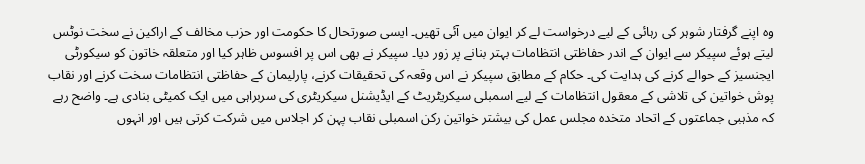وہ اپنے گرفتار شوہر کی رہائی کے لیے درخواست لے کر ایوان میں آئی تھیں۔ ایسی صورتحال کا حکومت اور حزب مخالف کے اراکین نے سخت نوٹس لیتے ہوئے سپیکر سے ایوان کے اندر حفاظتی انتظامات بہتر بنانے پر زور دیا۔ سپیکر نے بھی اس پر افسوس ظاہر کیا اور متعلقہ خاتون کو سیکورٹی ایجنسیز کے حوالے کرنے کی ہدایت کی۔ حکام کے مطابق سپیکر نے اس وقعہ کی تحقیقات کرنے، پارلیمان کے حفاظتی انتظامات سخت کرنے اور نقاب پوش خواتین کی تلاشی کے معقول انتظامات کے لیے اسمبلی سیکریٹریٹ کے ایڈیشنل سیکریٹری کی سربراہی میں ایک کمیٹی بنادی ہے۔ واضح رہے کہ مذہبی جماعتوں کے اتحاد متخدہ مجلس عمل کی بیشتر خواتین رکن اسمبلی نقاب پہن کر اجلاس میں شرکت کرتی ہیں اور انہوں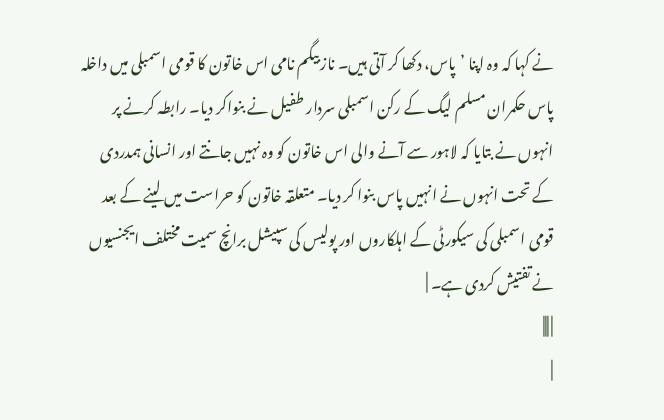نے کہا کہ وہ اپنا ’پاس، دکھا کر آتی ہیں۔ ناز بیگم نامی اس خاتون کا قومی اسمبلی میں داخلہ پاس حکمران مسلم لیگ کے رکن اسمبلی سردار طفیل نے بنواکر دیا۔ رابطہ کرنے پر انہوں نے بتایا کہ لاہور سے آنے والی اس خاتون کو وہ نہیں جانتے اور انسانی ہمدردی کے تحت انہوں نے انہیں پاس بنوا کر دیا۔ متعلقہ خاتون کو حراست میں لینے کے بعد قومی اسمبلی کی سیکورٹی کے اہلکاروں اور پولیس کی سپیشل برانچ سمیت مختلف ایجنسیوں نے تفتیش کردی ہے۔ |
| |||
|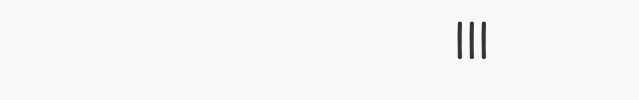|||